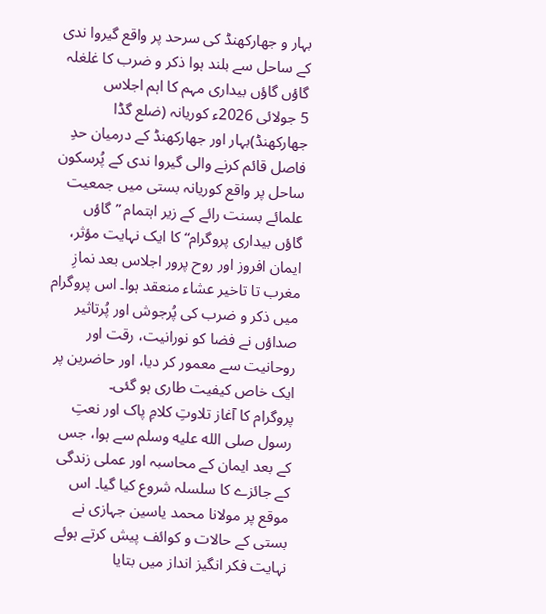بہار و جھارکھنڈ کی سرحد پر واقع گیروا ندی کے ساحل سے بلند ہوا ذکر و ضرب کا غلغلہ
گاؤں گاؤں بیداری مہم کا اہم اجلاس
5 جولائی 2026ء کوریانہ (ضلع گڈا جھارکھنڈ)بہار اور جھارکھنڈ کے درمیان حدِ فاصل قائم کرنے والی گیروا ندی کے پُرسکون ساحل پر واقع کوریانہ بستی میں جمعیت علمائے بسنت رائے کے زیر اہتمام ”گاؤں گاؤں بیداری پروگرام“ کا ایک نہایت مؤثر، ایمان افروز اور روح پرور اجلاس بعد نمازِ مغرب تا تاخیر عشاء منعقد ہوا۔ اس پروگرام میں ذکر و ضرب کی پُرجوش اور پُرتاثیر صداؤں نے فضا کو نورانیت، رقت اور روحانیت سے معمور کر دیا، اور حاضرین پر ایک خاص کیفیت طاری ہو گئی۔
پروگرام کا آغاز تلاوتِ کلامِ پاک اور نعتِ رسول صلى الله عليه وسلم سے ہوا، جس کے بعد ایمان کے محاسبہ اور عملی زندگی کے جائزے کا سلسلہ شروع کیا گیا۔ اس موقع پر مولانا محمد یاسین جہازی نے بستی کے حالات و کوائف پیش کرتے ہوئے نہایت فکر انگیز انداز میں بتایا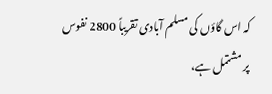کہ اس گاؤں کی مسلم آبادی تقریباً 2800 نفوس پر مشتمل ہے،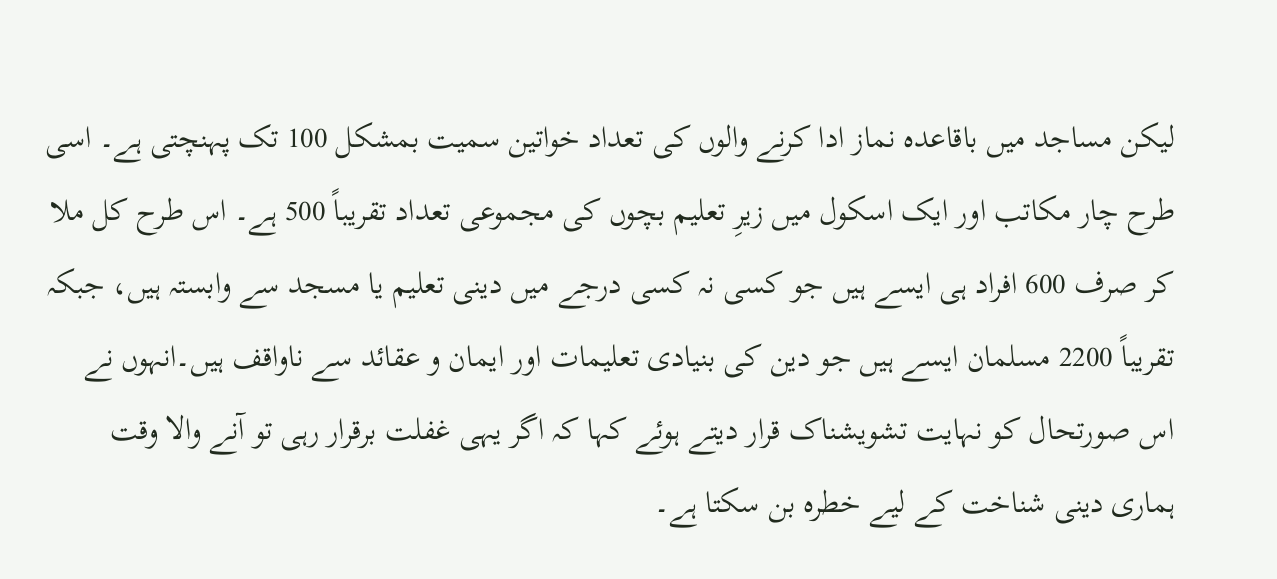لیکن مساجد میں باقاعدہ نماز ادا کرنے والوں کی تعداد خواتین سمیت بمشکل 100 تک پہنچتی ہے۔ اسی طرح چار مکاتب اور ایک اسکول میں زیرِ تعلیم بچوں کی مجموعی تعداد تقریباً 500 ہے۔ اس طرح کل ملا کر صرف 600 افراد ہی ایسے ہیں جو کسی نہ کسی درجے میں دینی تعلیم یا مسجد سے وابستہ ہیں، جبکہ تقریباً 2200 مسلمان ایسے ہیں جو دین کی بنیادی تعلیمات اور ایمان و عقائد سے ناواقف ہیں۔انہوں نے اس صورتحال کو نہایت تشویشناک قرار دیتے ہوئے کہا کہ اگر یہی غفلت برقرار رہی تو آنے والا وقت ہماری دینی شناخت کے لیے خطرہ بن سکتا ہے۔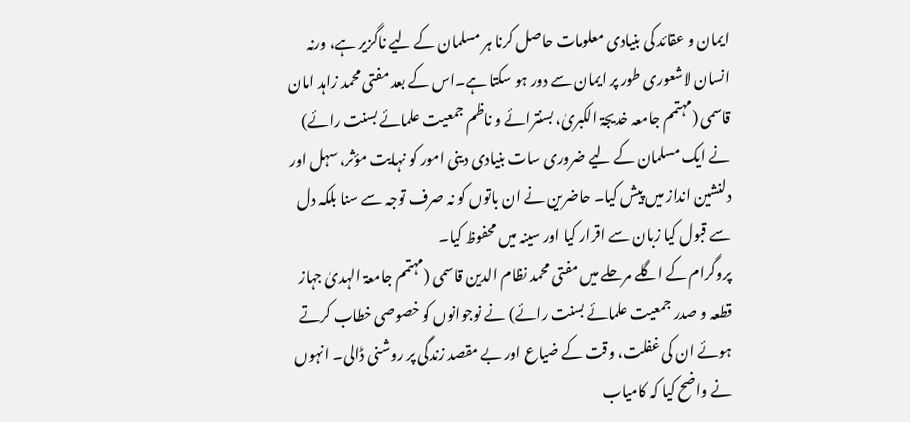ایمان و عقائد کی بنیادی معلومات حاصل کرنا ہر مسلمان کے لیے ناگزیر ہے، ورنہ انسان لاشعوری طور پر ایمان سے دور ہو سکتا ہے۔اس کے بعد مفتی محمد زاہد امان قاسمی (مہتمم جامعہ خدیجۃ الکبریٰ، بسنترائے و ناظم جمعیت علمائے بسنت رائے) نے ایک مسلمان کے لیے ضروری سات بنیادی دینی امور کو نہایت مؤثر، سہل اور دلنشین انداز میں پیش کیا۔ حاضرین نے ان باتوں کو نہ صرف توجہ سے سنا بلکہ دل سے قبول کیا زبان سے اقرار کیا اور سینہ میں محفوظ کیا۔
پروگرام کے اگلے مرحلے میں مفتی محمد نظام الدین قاسمی (مہتمم جامعۃ الہدیٰ جہاز قطعہ و صدر جمعیت علمائے بسنت رائے) نے نوجوانوں کو خصوصی خطاب کرتے ہوئے ان کی غفلت، وقت کے ضیاع اور بے مقصد زندگی پر روشنی ڈالی۔ انہوں نے واضح کیا کہ کامیاب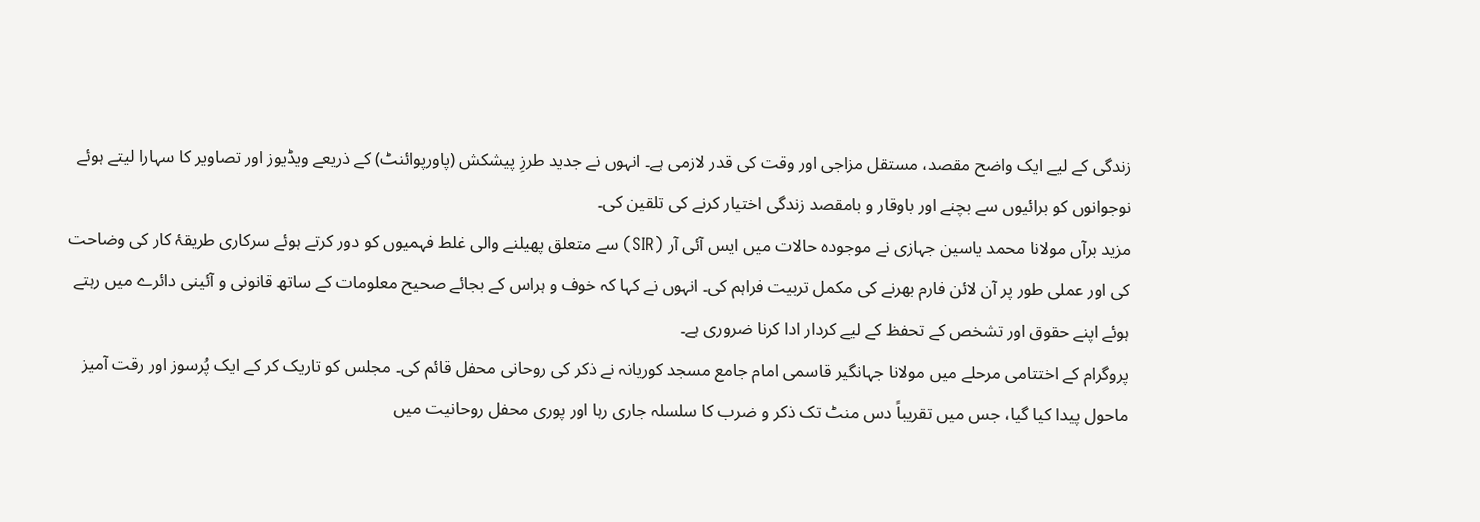زندگی کے لیے ایک واضح مقصد، مستقل مزاجی اور وقت کی قدر لازمی ہے۔ انہوں نے جدید طرزِ پیشکش (پاورپوائنٹ) کے ذریعے ویڈیوز اور تصاویر کا سہارا لیتے ہوئے نوجوانوں کو برائیوں سے بچنے اور باوقار و بامقصد زندگی اختیار کرنے کی تلقین کی۔
مزید برآں مولانا محمد یاسین جہازی نے موجودہ حالات میں ایس آئی آر (SIR) سے متعلق پھیلنے والی غلط فہمیوں کو دور کرتے ہوئے سرکاری طریقۂ کار کی وضاحت کی اور عملی طور پر آن لائن فارم بھرنے کی مکمل تربیت فراہم کی۔ انہوں نے کہا کہ خوف و ہراس کے بجائے صحیح معلومات کے ساتھ قانونی و آئینی دائرے میں رہتے ہوئے اپنے حقوق اور تشخص کے تحفظ کے لیے کردار ادا کرنا ضروری ہے۔
پروگرام کے اختتامی مرحلے میں مولانا جہانگیر قاسمی امام جامع مسجد کوریانہ نے ذکر کی روحانی محفل قائم کی۔ مجلس کو تاریک کر کے ایک پُرسوز اور رقت آمیز ماحول پیدا کیا گیا، جس میں تقریباً دس منٹ تک ذکر و ضرب کا سلسلہ جاری رہا اور پوری محفل روحانیت میں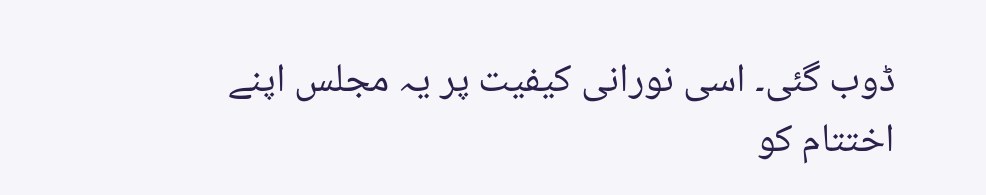ڈوب گئی۔ اسی نورانی کیفیت پر یہ مجلس اپنے اختتام کو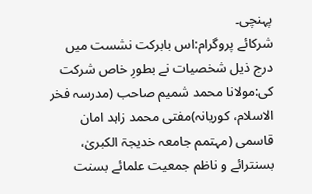پہنچی۔
شرکائے پروگرام:اس بابرکت نشست میں درج ذیل شخصیات نے بطورِ خاص شرکت کی:مولانا محمد شمیم صاحب (مدرسہ فخر الاسلام، کوریانہ)مفتی محمد زاہد امان قاسمی (مہتمم جامعہ خدیجۃ الکبریٰ، بسنترائے و ناظم جمعیت علمائے بسنت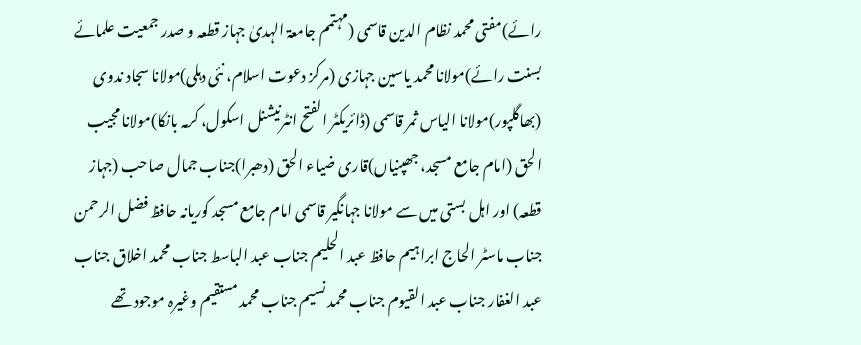رائے)مفتی محمد نظام الدین قاسمی (مہتمم جامعۃ الہدیٰ جہاز قطعہ و صدر جمعیت علمائے بسنت رائے)مولانا محمد یاسین جہازی (مرکز دعوت اسلام، نئی دہلی)مولانا سجاد ندوی (بھاگلپور)مولانا الیاس ثمر قاسمی (ڈائریکٹر الفتح انٹرنیشنل اسکول، کرمہ بانکا)مولانا مجیب الحق (امام جامع مسجد، جھپنیاں)قاری ضیاء الحق (دھبرا)جناب جمال صاحب (جہاز قطعہ) اور اہل بستی میں سے مولانا جہانگیر قاسمی امام جامع مسجد کوریانہ حافظ فضل الرحمن جناب ماسٹر الحاج ابراہیم حافظ عبد الحلیم جناب عبد الباسط جناب محمد اخلاق جناب عبد الغفار جناب عبد القیوم جناب محمد نسیم جناب محمد مستقیم وغیرہ موجود تھے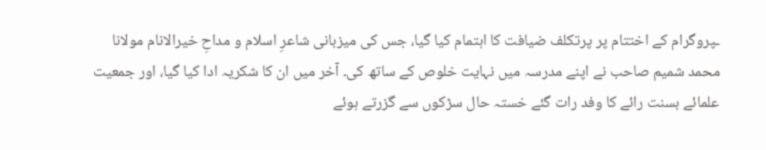ـپروگرام کے اختتام پر پرتکلف ضیافت کا اہتمام کیا گیا، جس کی میزبانی شاعرِ اسلام و مداحِ خیرالانام مولانا محمد شمیم صاحب نے اپنے مدرسہ میں نہایت خلوص کے ساتھ کی۔ آخر میں ان کا شکریہ ادا کیا گیا، اور جمعیت علمائے بسنت رائے کا وفد رات گئے خستہ حال سڑکوں سے گزرتے ہوئے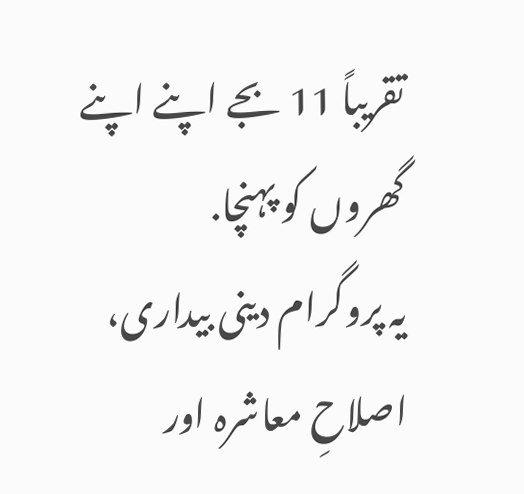تقریباً 11 بجے اپنے اپنے گھروں کو پہنچا.
یہ پروگرام دینی بیداری، اصلاحِ معاشرہ اور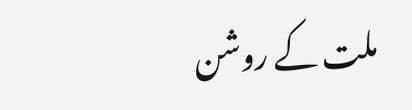ملت کے روشن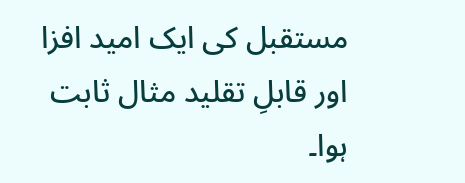مستقبل کی ایک امید افزا اور قابلِ تقلید مثال ثابت ہوا۔